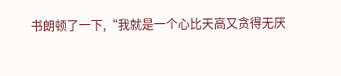书朗顿了一下,“我就是一个心比天高又贪得无厌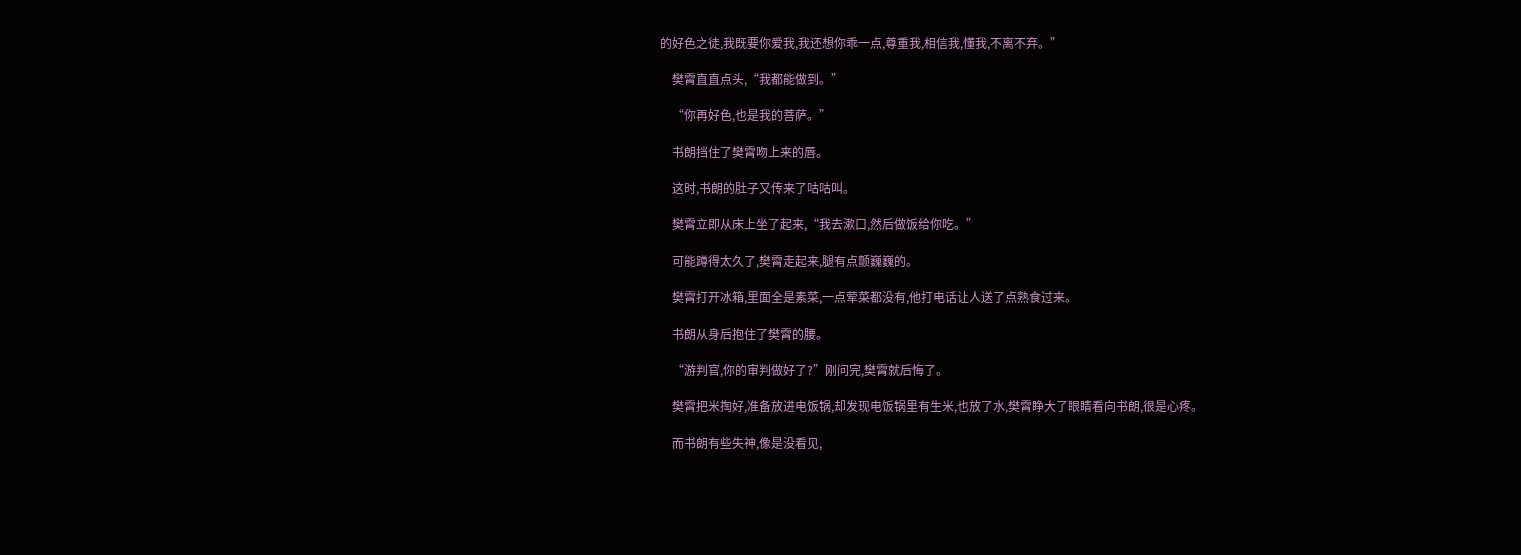的好色之徒,我既要你爱我,我还想你乖一点,尊重我,相信我,懂我,不离不弃。”

    樊霄直直点头,“我都能做到。”

    “你再好色,也是我的菩萨。”

    书朗挡住了樊霄吻上来的唇。

    这时,书朗的肚子又传来了咕咕叫。

    樊霄立即从床上坐了起来,“我去漱口,然后做饭给你吃。”

    可能蹲得太久了,樊霄走起来,腿有点颤巍巍的。

    樊霄打开冰箱,里面全是素菜,一点荤菜都没有,他打电话让人送了点熟食过来。

    书朗从身后抱住了樊霄的腰。

    “游判官,你的审判做好了?”刚问完,樊霄就后悔了。

    樊霄把米掏好,准备放进电饭锅,却发现电饭锅里有生米,也放了水,樊霄睁大了眼睛看向书朗,很是心疼。

    而书朗有些失神,像是没看见,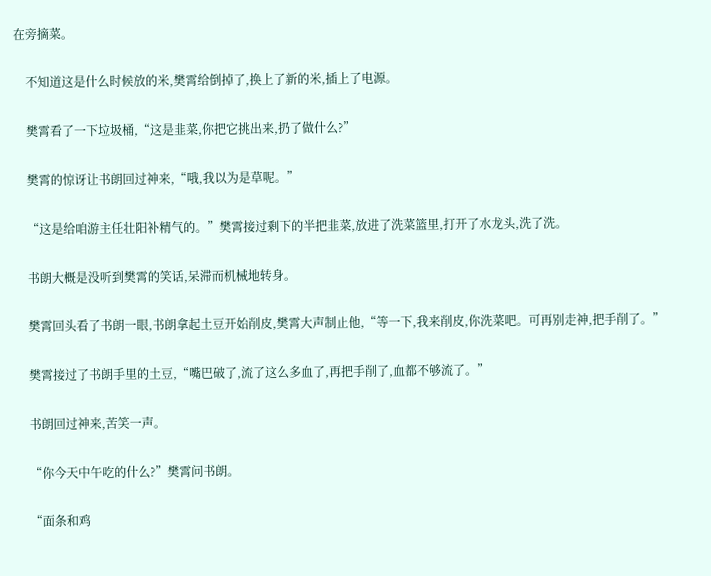在旁摘菜。

    不知道这是什么时候放的米,樊霄给倒掉了,换上了新的米,插上了电源。

    樊霄看了一下垃圾桶,“这是韭菜,你把它挑出来,扔了做什么?”

    樊霄的惊讶让书朗回过神来,“哦,我以为是草呢。”

    “这是给咱游主任壮阳补精气的。”樊霄接过剩下的半把韭菜,放进了洗菜篮里,打开了水龙头,洗了洗。

    书朗大概是没听到樊霄的笑话,呆滞而机械地转身。

    樊霄回头看了书朗一眼,书朗拿起土豆开始削皮,樊霄大声制止他,“等一下,我来削皮,你洗菜吧。可再别走神,把手削了。”

    樊霄接过了书朗手里的土豆,“嘴巴破了,流了这么多血了,再把手削了,血都不够流了。”

    书朗回过神来,苦笑一声。

    “你今天中午吃的什么?”樊霄问书朗。

    “面条和鸡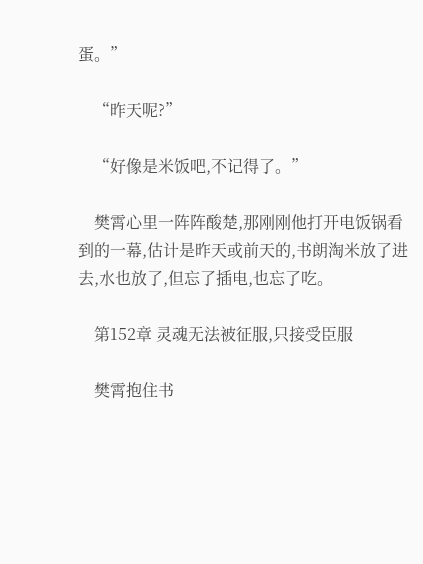蛋。”

    “昨天呢?”

    “好像是米饭吧,不记得了。”

    樊霄心里一阵阵酸楚,那刚刚他打开电饭锅看到的一幕,估计是昨天或前天的,书朗淘米放了进去,水也放了,但忘了插电,也忘了吃。

    第152章 灵魂无法被征服,只接受臣服

    樊霄抱住书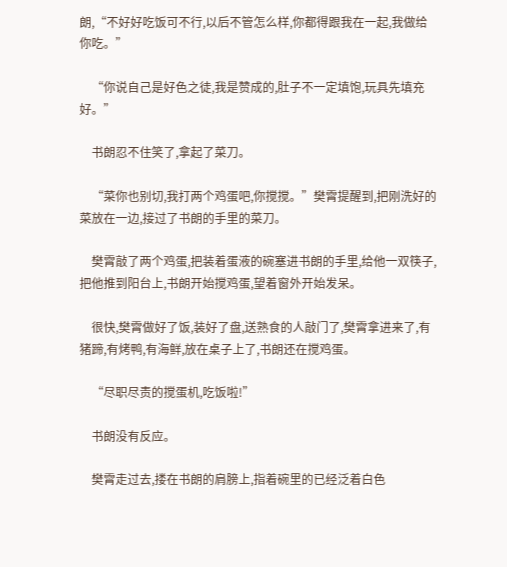朗,“不好好吃饭可不行,以后不管怎么样,你都得跟我在一起,我做给你吃。”

    “你说自己是好色之徒,我是赞成的,肚子不一定填饱,玩具先填充好。”

    书朗忍不住笑了,拿起了菜刀。

    “菜你也别切,我打两个鸡蛋吧,你搅搅。”樊霄提醒到,把刚洗好的菜放在一边,接过了书朗的手里的菜刀。

    樊霄敲了两个鸡蛋,把装着蛋液的碗塞进书朗的手里,给他一双筷子,把他推到阳台上,书朗开始搅鸡蛋,望着窗外开始发呆。

    很快,樊霄做好了饭,装好了盘,送熟食的人敲门了,樊霄拿进来了,有猪蹄,有烤鸭,有海鲜,放在桌子上了,书朗还在搅鸡蛋。

    “尽职尽责的搅蛋机,吃饭啦!”

    书朗没有反应。

    樊霄走过去,搂在书朗的肩膀上,指着碗里的已经泛着白色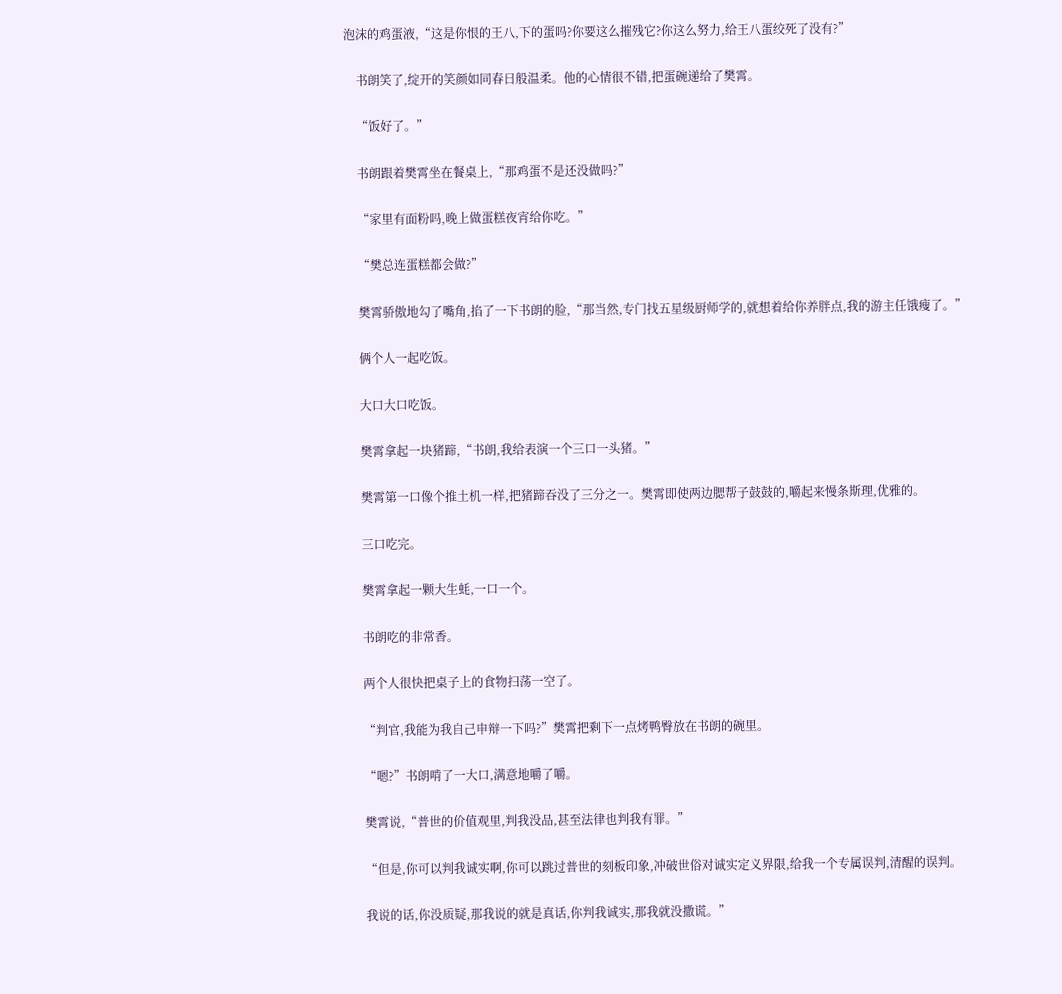泡沫的鸡蛋液,“这是你恨的王八,下的蛋吗?你要这么摧残它?你这么努力,给王八蛋绞死了没有?”

    书朗笑了,绽开的笑颜如同春日般温柔。他的心情很不错,把蛋碗递给了樊霄。

    “饭好了。”

    书朗跟着樊霄坐在餐桌上,“那鸡蛋不是还没做吗?”

    “家里有面粉吗,晚上做蛋糕夜宵给你吃。”

    “樊总连蛋糕都会做?”

    樊霄骄傲地勾了嘴角,掐了一下书朗的脸,“那当然,专门找五星级厨师学的,就想着给你养胖点,我的游主任饿瘦了。”

    俩个人一起吃饭。

    大口大口吃饭。

    樊霄拿起一块猪蹄,“书朗,我给表演一个三口一头猪。”

    樊霄第一口像个推土机一样,把猪蹄吞没了三分之一。樊霄即使两边腮帮子鼓鼓的,嚼起来慢条斯理,优雅的。

    三口吃完。

    樊霄拿起一颗大生蚝,一口一个。

    书朗吃的非常香。

    两个人很快把桌子上的食物扫荡一空了。

    “判官,我能为我自己申辩一下吗?”樊霄把剩下一点烤鸭臀放在书朗的碗里。

    “嗯?”书朗啃了一大口,满意地嚼了嚼。

    樊霄说,“普世的价值观里,判我没品,甚至法律也判我有罪。”

    “但是,你可以判我诚实啊,你可以跳过普世的刻板印象,冲破世俗对诚实定义界限,给我一个专属误判,清醒的误判。

    我说的话,你没质疑,那我说的就是真话,你判我诚实,那我就没撒谎。”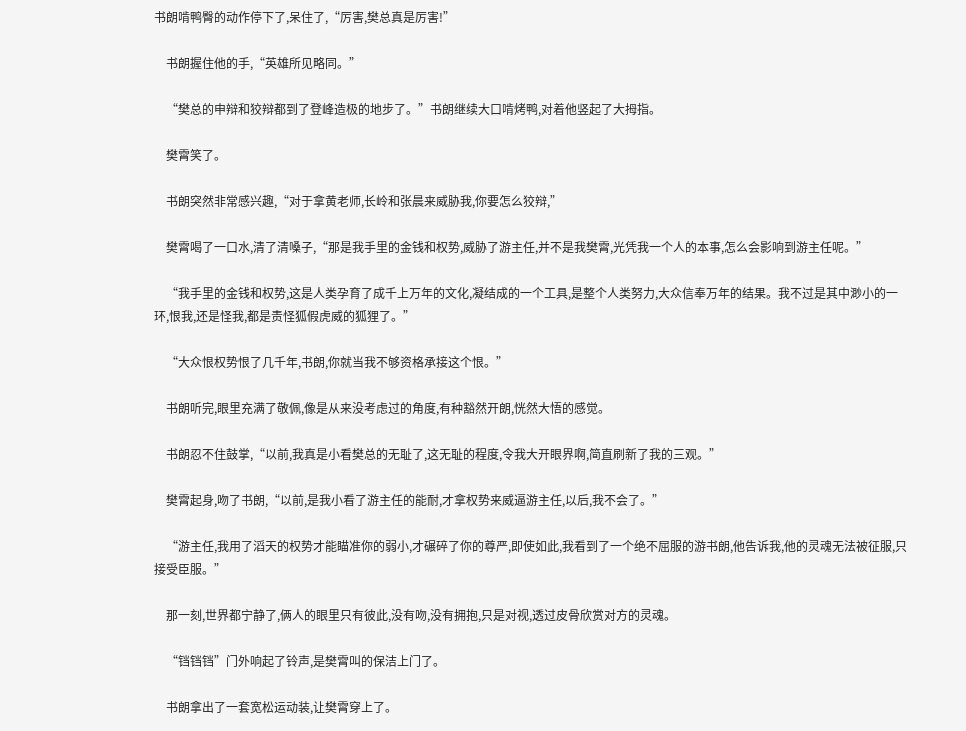书朗啃鸭臀的动作停下了,呆住了,“厉害,樊总真是厉害!”

    书朗握住他的手,“英雄所见略同。”

    “樊总的申辩和狡辩都到了登峰造极的地步了。”书朗继续大口啃烤鸭,对着他竖起了大拇指。

    樊霄笑了。

    书朗突然非常感兴趣,“对于拿黄老师,长岭和张晨来威胁我,你要怎么狡辩,”

    樊霄喝了一口水,清了清嗓子,“那是我手里的金钱和权势,威胁了游主任,并不是我樊霄,光凭我一个人的本事,怎么会影响到游主任呢。”

    “我手里的金钱和权势,这是人类孕育了成千上万年的文化,凝结成的一个工具,是整个人类努力,大众信奉万年的结果。我不过是其中渺小的一环,恨我,还是怪我,都是责怪狐假虎威的狐狸了。”

    “大众恨权势恨了几千年,书朗,你就当我不够资格承接这个恨。”

    书朗听完,眼里充满了敬佩,像是从来没考虑过的角度,有种豁然开朗,恍然大悟的感觉。

    书朗忍不住鼓掌,“以前,我真是小看樊总的无耻了,这无耻的程度,令我大开眼界啊,简直刷新了我的三观。”

    樊霄起身,吻了书朗,“以前,是我小看了游主任的能耐,才拿权势来威逼游主任,以后,我不会了。”

    “游主任,我用了滔天的权势才能瞄准你的弱小,才碾碎了你的尊严,即使如此,我看到了一个绝不屈服的游书朗,他告诉我,他的灵魂无法被征服,只接受臣服。”

    那一刻,世界都宁静了,俩人的眼里只有彼此,没有吻,没有拥抱,只是对视,透过皮骨欣赏对方的灵魂。

    “铛铛铛”门外响起了铃声,是樊霄叫的保洁上门了。

    书朗拿出了一套宽松运动装,让樊霄穿上了。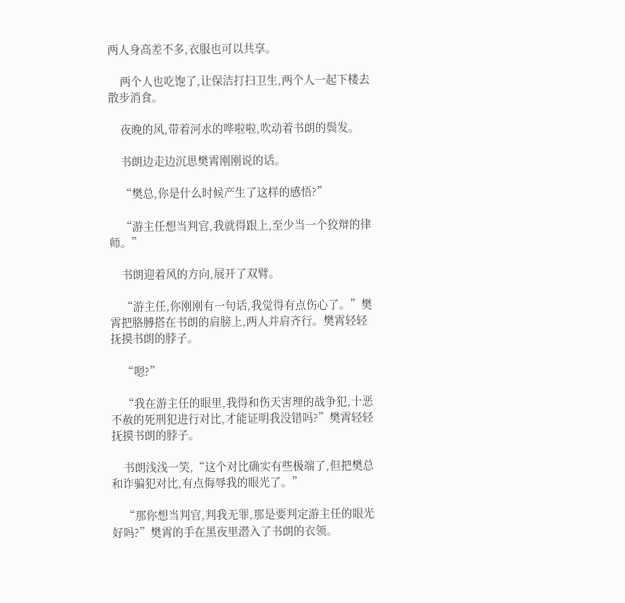两人身高差不多,衣服也可以共享。

    两个人也吃饱了,让保洁打扫卫生,两个人一起下楼去散步消食。

    夜晚的风,带着河水的哗啦啦,吹动着书朗的鬓发。

    书朗边走边沉思樊霄刚刚说的话。

    “樊总,你是什么时候产生了这样的感悟?”

    “游主任想当判官,我就得跟上,至少当一个狡辩的律师。”

    书朗迎着风的方向,展开了双臂。

    “游主任,你刚刚有一句话,我觉得有点伤心了。”樊霄把胳膊搭在书朗的肩膀上,两人并肩齐行。樊霄轻轻抚摸书朗的脖子。

    “嗯?”

    “我在游主任的眼里,我得和伤天害理的战争犯,十恶不赦的死刑犯进行对比,才能证明我没错吗?”樊霄轻轻抚摸书朗的脖子。

    书朗浅浅一笑,“这个对比确实有些极端了,但把樊总和诈骗犯对比,有点侮辱我的眼光了。”

    “那你想当判官,判我无罪,那是要判定游主任的眼光好吗?”樊霄的手在黑夜里潜入了书朗的衣领。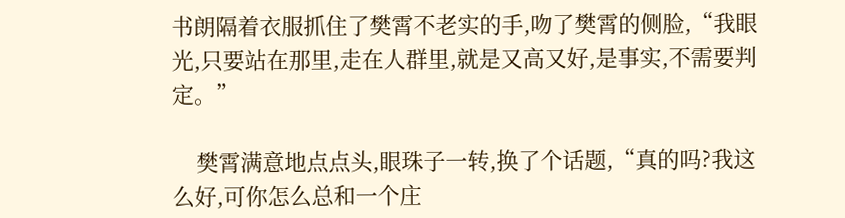书朗隔着衣服抓住了樊霄不老实的手,吻了樊霄的侧脸,“我眼光,只要站在那里,走在人群里,就是又高又好,是事实,不需要判定。”

    樊霄满意地点点头,眼珠子一转,换了个话题,“真的吗?我这么好,可你怎么总和一个庄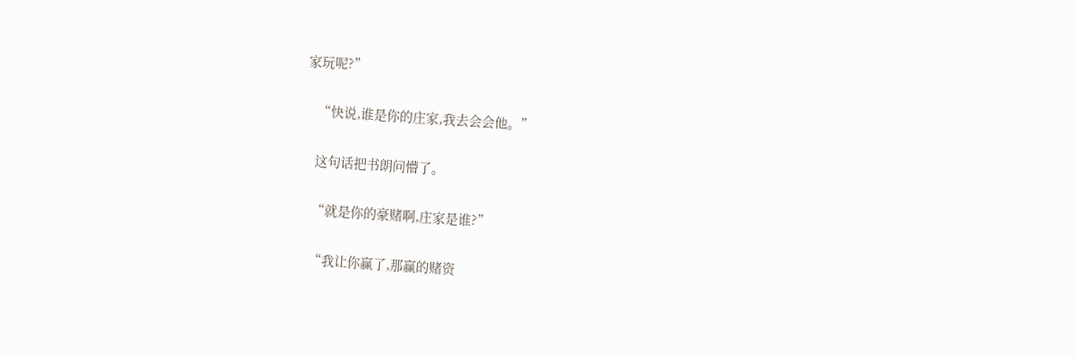家玩呢?”

    “快说,谁是你的庄家,我去会会他。”

    这句话把书朗问懵了。

    “就是你的豪赌啊,庄家是谁?”

    “我让你赢了,那赢的赌资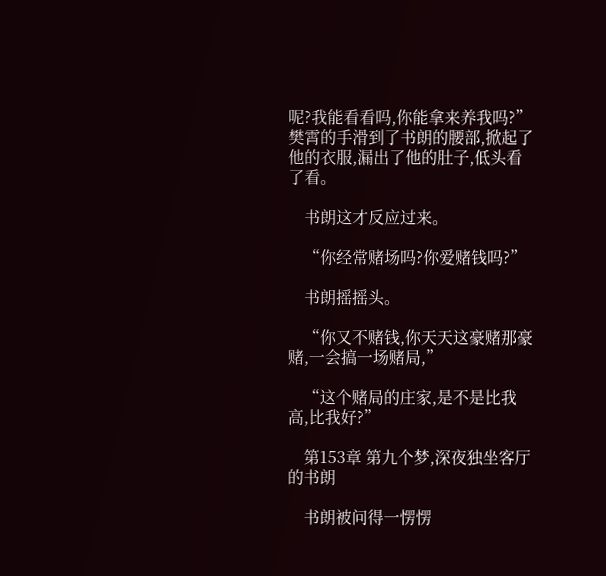呢?我能看看吗,你能拿来养我吗?”樊霄的手滑到了书朗的腰部,掀起了他的衣服,漏出了他的肚子,低头看了看。

    书朗这才反应过来。

    “你经常赌场吗?你爱赌钱吗?”

    书朗摇摇头。

    “你又不赌钱,你天天这豪赌那豪赌,一会搞一场赌局,”

    “这个赌局的庄家,是不是比我高,比我好?”

    第153章 第九个梦,深夜独坐客厅的书朗

    书朗被问得一愣愣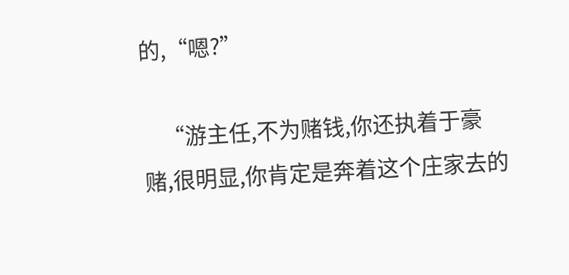的,“嗯?”

    “游主任,不为赌钱,你还执着于豪赌,很明显,你肯定是奔着这个庄家去的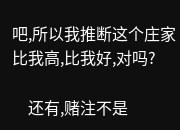吧,所以我推断这个庄家比我高,比我好,对吗?

    还有,赌注不是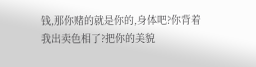钱,那你赌的就是你的,身体吧?你背着我出卖色相了?把你的美貌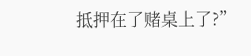抵押在了赌桌上了?”